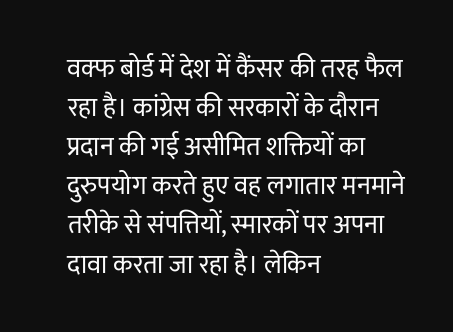वक्फ बोर्ड में देश में कैंसर की तरह फैल रहा है। कांग्रेस की सरकारों के दौरान प्रदान की गई असीमित शक्तियों का दुरुपयोग करते हुए वह लगातार मनमाने तरीके से संपत्तियों, स्मारकों पर अपना दावा करता जा रहा है। लेकिन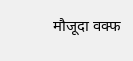मौजूदा वक्फ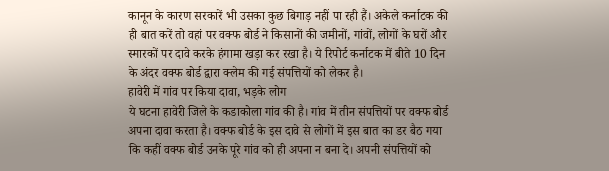कानून के कारण सरकारें भी उसका कुछ बिगाड़ नहीं पा रही हैं। अकेले कर्नाटक की ही बात करें तो वहां पर वक्फ बोर्ड ने किसानों की जमीनों, गांवों, लोगों के घरों और स्मारकों पर दावे करके हंगामा खड़ा कर रखा है। ये रिपोर्ट कर्नाटक में बीते 10 दिन के अंदर वक्फ बोर्ड द्वारा क्लेम की गई संपत्तियों को लेकर है।
हावेरी में गांव पर किया दावा, भड़के लोग
ये घटना हावेरी जिले के कडाकोला गांव की है। गांव में तीन संपत्तियों पर वक्फ बोर्ड अपना दावा करता है। वक्फ बोर्ड के इस दावे से लोगों में इस बात का डर बैठ गया कि कहीं वक्फ बोर्ड उनके पूरे गांव को ही अपना न बना दे। अपनी संपत्तियों को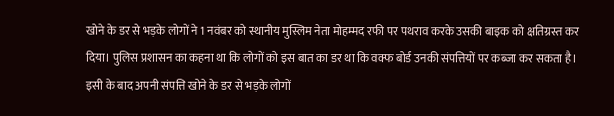खोने के डर से भड़के लोगों ने 1 नवंबर को स्थानीय मुस्लिम नेता मोहम्मद रफी पर पथराव करके उसकी बाइक को क्षतिग्रस्त कर दिया। पुलिस प्रशासन का कहना था कि लोगों को इस बात का डर था कि वक्फ बोर्ड उनकी संपत्तियों पर कब्जा कर सकता है। इसी के बाद अपनी संपत्ति खोने के डर से भड़के लोगों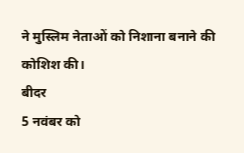ने मुस्लिम नेताओं को निशाना बनाने की कोशिश की।
बीदर
5 नवंबर को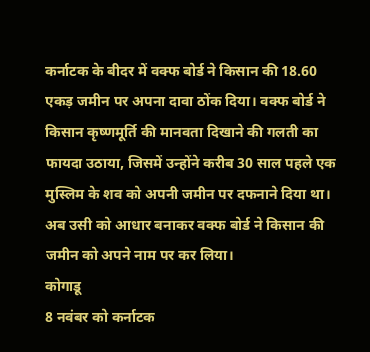कर्नाटक के बीदर में वक्फ बोर्ड ने किसान की 18.60 एकड़ जमीन पर अपना दावा ठोंक दिया। वक्फ बोर्ड ने किसान कृष्णमूर्ति की मानवता दिखाने की गलती का फायदा उठाया, जिसमें उन्होंने करीब 30 साल पहले एक मुस्लिम के शव को अपनी जमीन पर दफनाने दिया था। अब उसी को आधार बनाकर वक्फ बोर्ड ने किसान की जमीन को अपने नाम पर कर लिया।
कोगाडू
8 नवंबर को कर्नाटक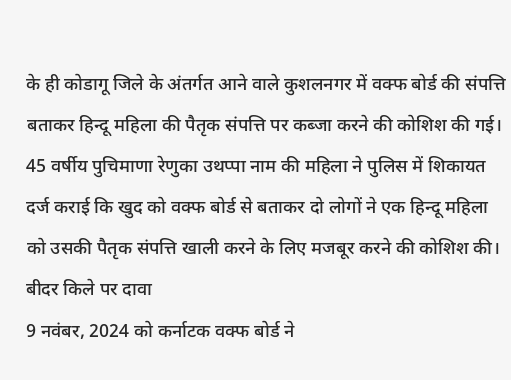के ही कोडागू जिले के अंतर्गत आने वाले कुशलनगर में वक्फ बोर्ड की संपत्ति बताकर हिन्दू महिला की पैतृक संपत्ति पर कब्जा करने की कोशिश की गई। 45 वर्षीय पुचिमाणा रेणुका उथप्पा नाम की महिला ने पुलिस में शिकायत दर्ज कराई कि खुद को वक्फ बोर्ड से बताकर दो लोगों ने एक हिन्दू महिला को उसकी पैतृक संपत्ति खाली करने के लिए मजबूर करने की कोशिश की।
बीदर किले पर दावा
9 नवंबर, 2024 को कर्नाटक वक्फ बोर्ड ने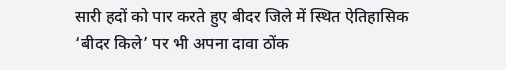सारी हदों को पार करते हुए बीदर जिले में स्थित ऐतिहासिक ‘बीदर किले’ पर भी अपना दावा ठोंक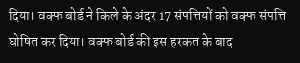दिया। वक्फ बोर्ड ने किले के अंदर 17 संपत्तियों को वक्फ संपत्ति घोषित कर दिया। वक्फ बोर्ड की इस हरकत के बाद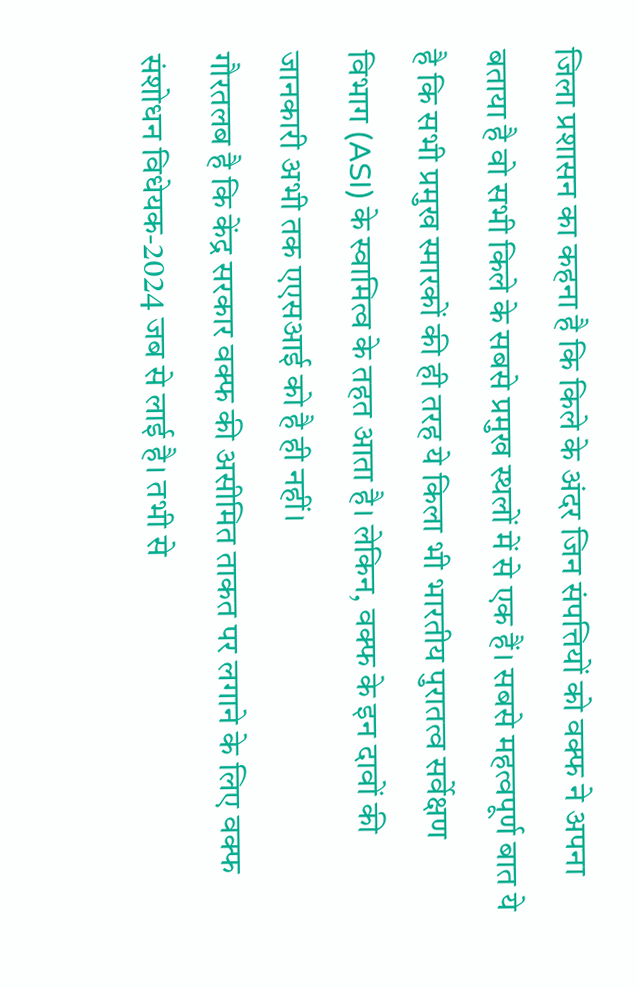जिला प्रशासन का कहना है कि किले के अंदर जिन संपत्तियों को वक्फ ने अपना बताया है वो सभी किले के सबसे प्रमुख स्थलों में से एक हैं। सबसे महत्वपूर्ण बात ये है कि सभी प्रमुख स्मारकों की ही तरह ये किला भी भारतीय पुरातत्व सर्वेक्षण विभाग (ASI) के स्वामित्व के तहत आता है। लेकिन, वक्फ के इन दावों की जानकारी अभी तक एएसआई को है ही नहीं।
गौरतलब है कि केंद्र सरकार वक्फ की असीमित ताकत पर लगाने के लिए वक्फ संशोधन विधेयक-2024 जब से लाई है। तभी से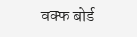वक्फ बोर्ड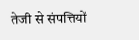तेजी से संपत्तियों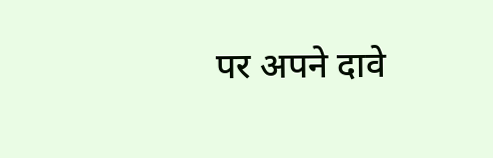पर अपने दावे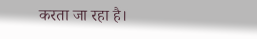करता जा रहा है।